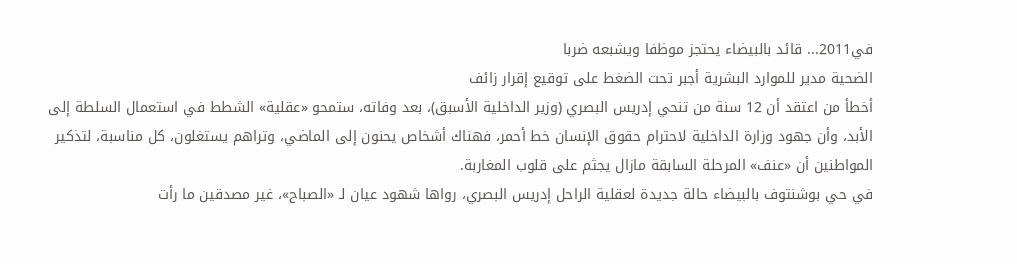في2011... قائد بالبيضاء يحتجز موظفا ويشبعه ضربا
الضحية مدير للموارد البشرية أجبر تحت الضغط على توقيع إقرار زائف
أخطأ من اعتقد أن 12 سنة من تنحي إدريس البصري (وزير الداخلية الأسبق)، بعد وفاته، ستمحو «عقلية» الشطط في استعمال السلطة إلى الأبد، وأن جهود وزارة الداخلية لاحترام حقوق الإنسان خط أحمر، فهناك أشخاص يحنون إلى الماضي، وتراهم يستغلون، كل مناسبة، لتذكير المواطنين أن «عنف» المرحلة السابقة مازال يجثم على قلوب المغاربة.
في حي بوشنتوف بالبيضاء حالة جديدة لعقلية الراحل إدريس البصري، رواها شهود عيان لـ «الصباح»، غير مصدقين ما رأت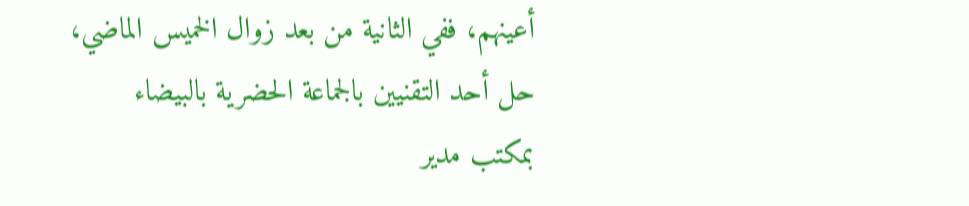أعينهم، ففي الثانية من بعد زوال الخميس الماضي، حل أحد التقنيين بالجماعة الحضرية بالبيضاء بمكتب مدير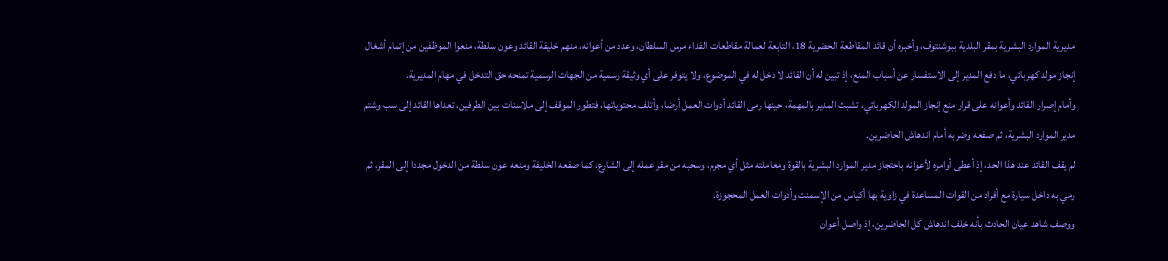مديرية الموارد البشرية بمقر البلدية ببوشنتوف، وأخبره أن قائد المقاطعة الحضرية 18، التابعة لعمالة مقاطعات الفداء مرس السلطان، وعدد من أعوانه، منهم خليفة القائد وعون سلطة، منعوا الموظفين من إتمام أشغال إنجاز مولد كهربائي، ما دفع المدير إلى الاستفسار عن أسباب المنع، إذ تبين له أن القائد لا دخل له في الموضوع، ولا يتوفر على أي وثيقة رسمية من الجهات الرسمية تمنحه حق التدخل في مهام المديرية.
وأمام إصرار القائد وأعوانه على قرار منع إنجاز المولد الكهربائي، تشبث المدير بالمهمة، حينها رمى القائد أدوات العمل أرضا، وأتلف محتوياتها، فتطور الموقف إلى ملاسنات بين الطرفين، تعداها القائد إلى سب وشتم مدير الموارد البشرية، ثم صفعه وضربه أمام اندهاش الحاضرين.
لم يقف القائد عند هذا الحد، إذ أعطى أوامره لأعوانه باحتجاز مدير الموارد البشرية بالقوة ومعاملته مثل أي مجرم، وسحبه من مقر عمله إلى الشارع، كما صفعه الخليفة ومنعه عون سلطة من الدخول مجددا إلى المقر، ثم رمي به داخل سيارة مع أفراد من القوات المساعدة في زاوية بها أكياس من الإسمنت وأدوات العمل المحجوزة.
ووصف شاهد عيان الحادث بأنه خلف اندهاش كل الحاضرين، إذ واصل أعوان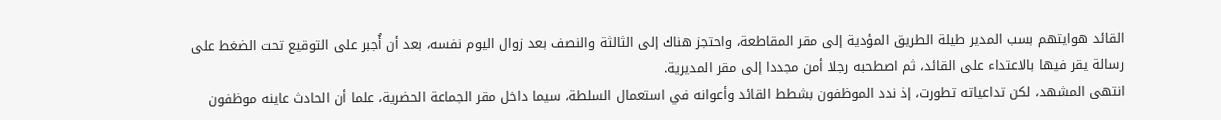القائد هوايتهم بسب المدير طيلة الطريق المؤدية إلى مقر المقاطعة، واحتجز هناك إلى الثالثة والنصف بعد زوال اليوم نفسه، بعد أن أُجبر على التوقيع تحت الضغط على رسالة يقر فيها بالاعتداء على القائد، ثم اصطحبه رجلا أمن مجددا إلى مقر المديرية.
انتهى المشهد، لكن تداعياته تطورت، إذ ندد الموظفون بشطط القائد وأعوانه في استعمال السلطة، سيما داخل مقر الجماعة الحضرية، علما أن الحادث عاينه موظفون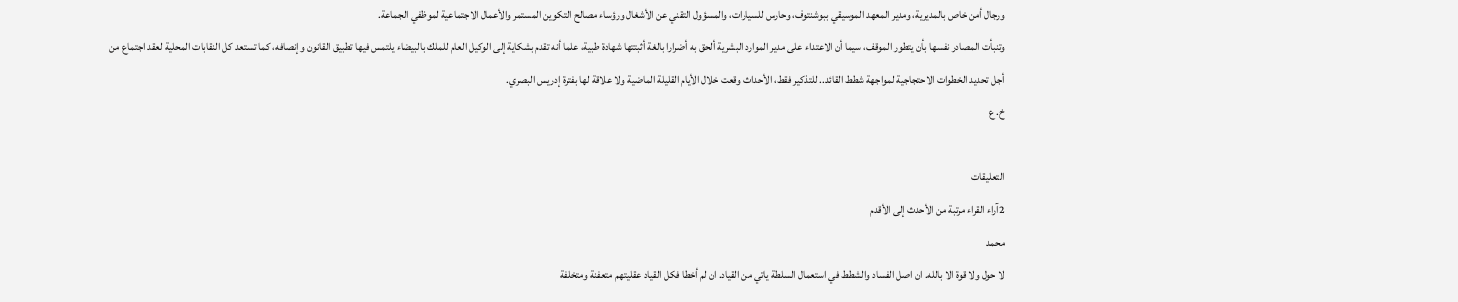ورجال أمن خاص بالمديرية، ومدير المعهد الموسيقي ببوشنتوف، وحارس للسيارات، والمسؤول التقني عن الأشغال ورؤساء مصالح التكوين المستمر والأعمال الاجتماعية لموظفي الجماعة.
وتنبأت المصادر نفسها بأن يتطور الموقف، سيما أن الاعتداء على مدير الموارد البشرية ألحق به أضرارا بالغة أثبتتها شهادة طبية، علما أنه تقدم بشكاية إلى الوكيل العام للملك بالبيضاء يلتمس فيها تطبيق القانون وإنصافه، كما تستعد كل النقابات المحلية لعقد اجتماع من أجل تحديد الخطوات الاحتجاجية لمواجهة شطط القائد.. للتذكير فقط، الأحداث وقعت خلال الأيام القليلة الماضية ولا علاقة لها بفترة إدريس البصري.
خ. ع

التعليقات
2آراء القراء مرتبة من الأحدث إلى الأقدم
محمد
لا حول ولا قوة الا بالله. ان اصل الفساد والشطط في استعمال السلطة ياتي من القياد. ان لم أخطا فكل القياد عقليتهم متعفنة ومتخلفة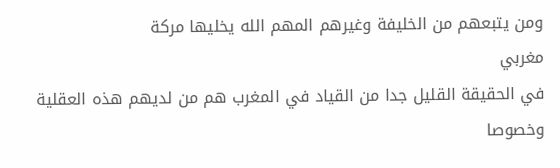ومن يتبعهم من الخليفة وغيرهم المهم الله يخليها مركة
مغربي
في الحقيقة القليل جدا من القياد في المغرب هم من لديهم هذه العقلية وخصوصا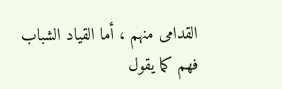القدامى منهم ، أما القياد الشباب فهم كما يقول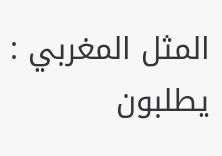المثل المغربي : يطلبون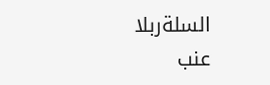السلةربلا عنب